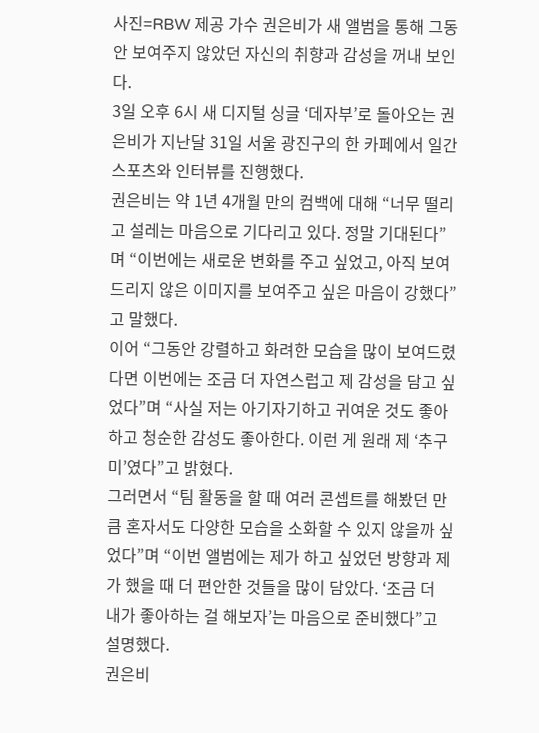사진=RBW 제공 가수 권은비가 새 앨범을 통해 그동안 보여주지 않았던 자신의 취향과 감성을 꺼내 보인다.
3일 오후 6시 새 디지털 싱글 ‘데자부’로 돌아오는 권은비가 지난달 31일 서울 광진구의 한 카페에서 일간스포츠와 인터뷰를 진행했다.
권은비는 약 1년 4개월 만의 컴백에 대해 “너무 떨리고 설레는 마음으로 기다리고 있다. 정말 기대된다”며 “이번에는 새로운 변화를 주고 싶었고, 아직 보여드리지 않은 이미지를 보여주고 싶은 마음이 강했다”고 말했다.
이어 “그동안 강렬하고 화려한 모습을 많이 보여드렸다면 이번에는 조금 더 자연스럽고 제 감성을 담고 싶었다”며 “사실 저는 아기자기하고 귀여운 것도 좋아하고 청순한 감성도 좋아한다. 이런 게 원래 제 ‘추구미’였다”고 밝혔다.
그러면서 “팀 활동을 할 때 여러 콘셉트를 해봤던 만큼 혼자서도 다양한 모습을 소화할 수 있지 않을까 싶었다”며 “이번 앨범에는 제가 하고 싶었던 방향과 제가 했을 때 더 편안한 것들을 많이 담았다. ‘조금 더 내가 좋아하는 걸 해보자’는 마음으로 준비했다”고 설명했다.
권은비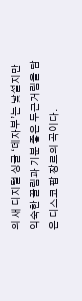의 새 디지털 싱글 ‘데자부’는 낯설지만 익숙한 끌림과 기분 좋은 두근거림을 담은 디스코 팝 장르의 곡이다.